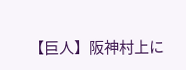【巨人】阪神村上に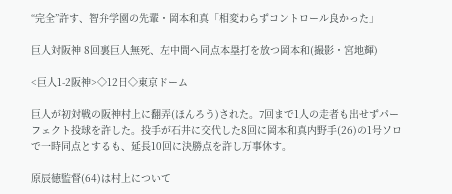“完全”許す、智弁学園の先輩・岡本和真「相変わらずコントロール良かった」

巨人対阪神 8回裏巨人無死、左中間へ同点本塁打を放つ岡本和(撮影・宮地輝)

<巨人1-2阪神>◇12日◇東京ドーム

巨人が初対戦の阪神村上に翻弄(ほんろう)された。7回まで1人の走者も出せずパーフェクト投球を許した。投手が石井に交代した8回に岡本和真内野手(26)の1号ソロで一時同点とするも、延長10回に決勝点を許し万事休す。

原辰徳監督(64)は村上について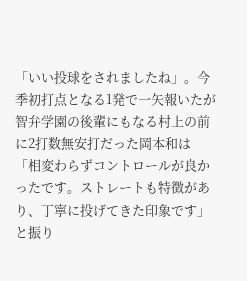「いい投球をされましたね」。今季初打点となる1発で一矢報いたが智弁学園の後輩にもなる村上の前に2打数無安打だった岡本和は「相変わらずコントロールが良かったです。ストレートも特徴があり、丁寧に投げてきた印象です」と振り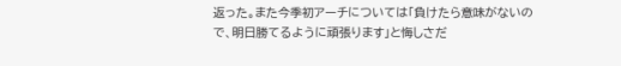返った。また今季初アーチについては「負けたら意味がないので、明日勝てるように頑張ります」と悔しさだ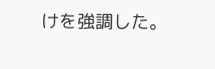けを強調した。